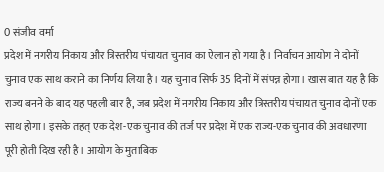0 संजीव वर्मा
प्रदेश में नगरीय निकाय और त्रिस्तरीय पंचायत चुनाव का ऐलान हो गया है। निर्वाचन आयोग ने दोनों चुनाव एक साथ कराने का निर्णय लिया है। यह चुनाव सिर्फ 35 दिनों में संपन्न होगा। खास बात यह है कि राज्य बनने के बाद यह पहली बार है, जब प्रदेश में नगरीय निकाय और त्रिस्तरीय पंचायत चुनाव दोनों एक साथ होगा। इसके तहत् एक देश-एक चुनाव की तर्ज पर प्रदेश में एक राज्य-एक चुनाव की अवधारणा पूरी होती दिख रही है। आयोग के मुताबिक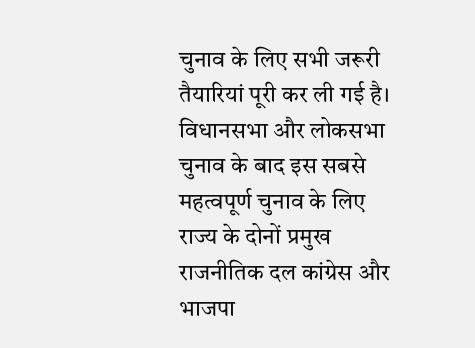चुनाव के लिए सभी जरूरी तैयारियां पूरी कर ली गई है। विधानसभा और लोकसभा चुनाव के बाद इस सबसे महत्वपूर्ण चुनाव के लिए राज्य के दोनों प्रमुख राजनीतिक दल कांग्रेस और भाजपा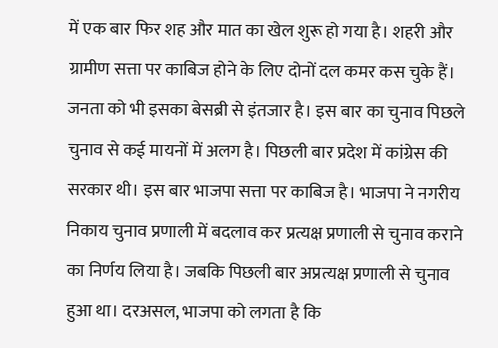में एक बार फिर शह और मात का खेल शुरू हो गया है। शहरी और ग्रामीण सत्ता पर काबिज होने के लिए दोनों दल कमर कस चुके हैं। जनता को भी इसका बेसब्री से इंतजार है। इस बार का चुनाव पिछले चुनाव से कई मायनों में अलग है। पिछली बार प्रदेश में कांग्रेस की सरकार थी। इस बार भाजपा सत्ता पर काबिज है। भाजपा ने नगरीय निकाय चुनाव प्रणाली में बदलाव कर प्रत्यक्ष प्रणाली से चुनाव कराने का निर्णय लिया है। जबकि पिछली बार अप्रत्यक्ष प्रणाली से चुनाव हुआ था। दरअसल, भाजपा को लगता है कि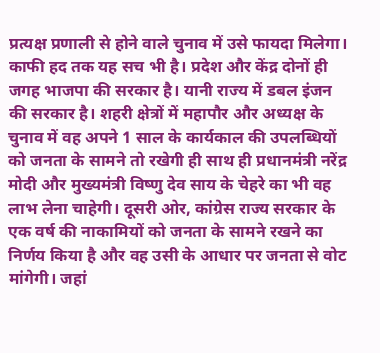प्रत्यक्ष प्रणाली से होने वाले चुनाव में उसे फायदा मिलेगा। काफी हद तक यह सच भी है। प्रदेश और केंद्र दोनों ही जगह भाजपा की सरकार है। यानी राज्य में डबल इंजन की सरकार है। शहरी क्षेत्रों में महापौर और अध्यक्ष के चुनाव में वह अपने 1 साल के कार्यकाल की उपलब्धियों को जनता के सामने तो रखेगी ही साथ ही प्रधानमंत्री नरेंद्र मोदी और मुख्यमंत्री विष्णु देव साय के चेहरे का भी वह लाभ लेना चाहेगी। दूसरी ओर, कांग्रेस राज्य सरकार के एक वर्ष की नाकामियों को जनता के सामने रखने का निर्णय किया है और वह उसी के आधार पर जनता से वोट मांगेगी। जहां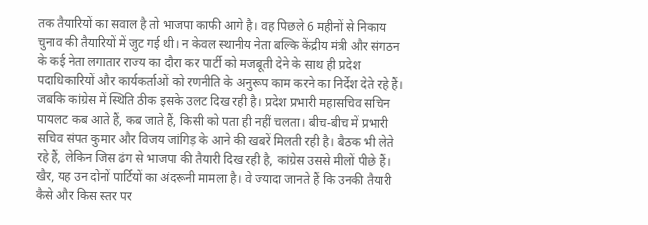तक तैयारियों का सवाल है तो भाजपा काफी आगे है। वह पिछले 6 महीनों से निकाय चुनाव की तैयारियों में जुट गई थी। न केवल स्थानीय नेता बल्कि केंद्रीय मंत्री और संगठन के कई नेता लगातार राज्य का दौरा कर पार्टी को मजबूती देने के साथ ही प्रदेश पदाधिकारियों और कार्यकर्ताओं को रणनीति के अनुरूप काम करने का निर्देश देते रहे हैं। जबकि कांग्रेस में स्थिति ठीक इसके उलट दिख रही है। प्रदेश प्रभारी महासचिव सचिन पायलट कब आते हैं, कब जाते हैं, किसी को पता ही नहीं चलता। बीच-बीच में प्रभारी सचिव संपत कुमार और विजय जांगिड़ के आने की खबरें मिलती रही है। बैठक भी लेते रहे हैं, लेकिन जिस ढंग से भाजपा की तैयारी दिख रही है, कांग्रेस उससे मीलों पीछे हैं। खैर, यह उन दोनों पार्टियों का अंदरूनी मामला है। वे ज्यादा जानते हैं कि उनकी तैयारी कैसे और किस स्तर पर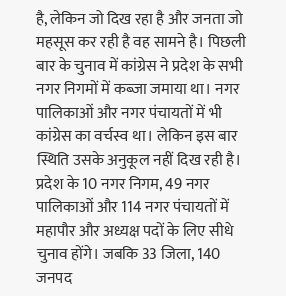है, लेकिन जो दिख रहा है और जनता जो महसूस कर रही है वह सामने है। पिछली बार के चुनाव में कांग्रेस ने प्रदेश के सभी नगर निगमों में कब्जा जमाया था। नगर पालिकाओं और नगर पंचायतों में भी कांग्रेस का वर्चस्व था। लेकिन इस बार स्थिति उसके अनुकूल नहीं दिख रही है। प्रदेश के 10 नगर निगम, 49 नगर पालिकाओं और 114 नगर पंचायतों में महापौर और अध्यक्ष पदों के लिए सीधे चुनाव होंगे। जबकि 33 जिला, 140 जनपद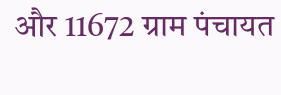और 11672 ग्राम पंचायत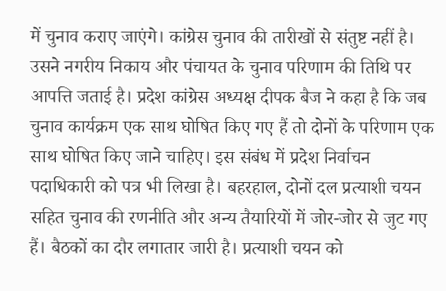में चुनाव कराए जाएंगे। कांग्रेस चुनाव की तारीखों से संतुष्ट नहीं है। उसने नगरीय निकाय और पंचायत के चुनाव परिणाम की तिथि पर आपत्ति जताई है। प्रदेश कांग्रेस अध्यक्ष दीपक बैज ने कहा है कि जब चुनाव कार्यक्रम एक साथ घोषित किए गए हैं तो दोनों के परिणाम एक साथ घोषित किए जाने चाहिए। इस संबंध में प्रदेश निर्वाचन पदाधिकारी को पत्र भी लिखा है। बहरहाल, दोनों दल प्रत्याशी चयन सहित चुनाव की रणनीति और अन्य तैयारियों में जोर-जोर से जुट गए हैं। बैठकों का दौर लगातार जारी है। प्रत्याशी चयन को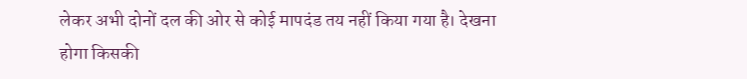लेकर अभी दोनों दल की ओर से कोई मापदंड तय नहीं किया गया है। देखना होगा किसकी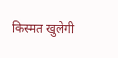किस्मत खुलेगी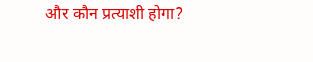और कौन प्रत्याशी होगा?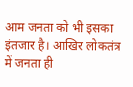आम जनता को भी इसका इंतजार है। आखिर लोकतंत्र में जनता ही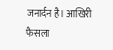जनार्दन है। आखिरी फैसला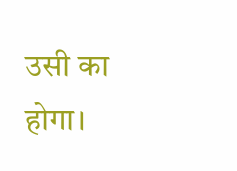उसी का होगा।